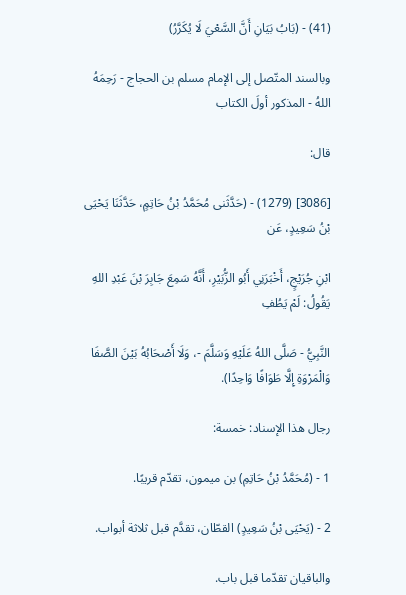(41) - (بَابُ بَيَانِ أَنَّ السَّعْيَ لَا يُكَرَّرُ)

وبالسند المتّصل إلى الإمام مسلم بن الحجاج - رَحِمَهُ اللهُ - المذكور أولَ الكتاب

قال:

[3086] (1279) - (حَدَّثَنى مُحَمَّدُ بْنُ حَاتِمٍ، حَدَّثَنَا يَحْيَى بْنُ سَعِيدٍ، عَن

ابْنِ جُرَيْجٍ، أَخْبَرَنِي أَبُو الزُّبَيْرِ، أَنَّهُ سَمِعَ جَابِرَ بْنَ عَبْدِ اللهِ يَقُولُ: لَمْ يَطُفِ

النَّبِيُّ - صَلَّى اللهُ عَلَيْهِ وَسَلَّمَ -، وَلَا أَصْحَابُهُ بَيْنَ الصَّفَا وَالْمَرْوَةِ إِلَّا طَوَافًا وَاحِدًا).

رجال هذا الإسناد: خمسة:

1 - (مُحَمَّدُ بْنُ حَاتِمِ) بن ميمون، تقدّم قريبًا.

2 - (يَحْيَى بْنُ سَعِيدٍ) القطّان، تقدَّم قبل ثلاثة أبواب.

والباقيان تقدّما قبل باب.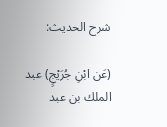شرح الحديث:

(عَن ابْنِ جُرَيْجٍ) عبد الملك بن عبد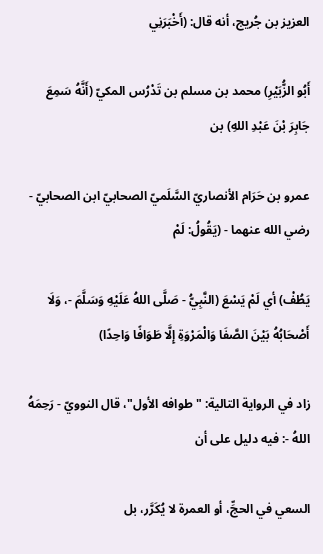العزيز بن جُريج، أنه قال: (أَخْبَرَنِي

أَبُو الزُّبَيْرِ) محمد بن مسلم بن تَدْرُس المكيّ (أَنَّهُ سَمِعَ جَابِرَ بْنَ عَبْدِ اللهِ) بن

عمرو بن حَرَام الأنصاريّ السَّلَميّ الصحابيّ ابن الصحابيّ - رضي الله عنهما - (يَقُولُ: لَمْ

يَطُفْ) أي لَمْ يَسْعَ (النَّبِيُّ - صَلَّى اللهُ عَلَيْهِ وَسَلَّمَ -، وَلَا أَصْحَابُهُ بَيْنَ الصَّفَا وَالْمَرْوَةِ إِلَّا طَوَافًا وَاحِدًا)

زاد في الرواية التالية: "طوافه الأول"، قال النوويّ - رَحِمَهُ اللهُ -: فيه دليل على أن

السعي في الحجِّ، أو العمرة لا يُكَرَّر، بل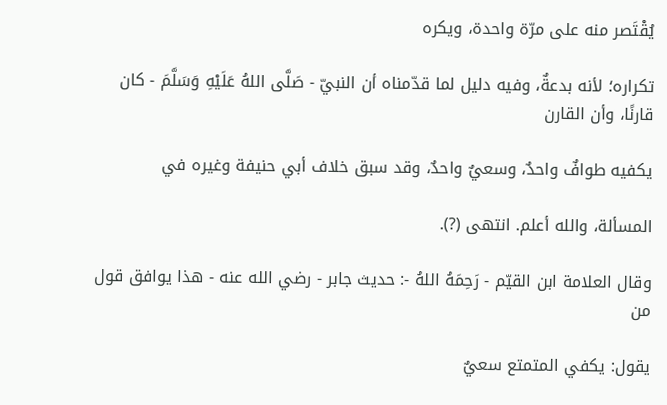يُقْتَصر منه على مرّة واحدة، ويكره

تكراره؛ لأنه بدعةٌ، وفيه دليل لما قدّمناه أن النبيّ - صَلَّى اللهُ عَلَيْهِ وَسَلَّمَ - كان قارنًا، وأن القارن

يكفيه طوافٌ واحدٌ، وسعيٌ واحدٌ، وقد سبق خلاف أبي حنيفة وغيره في

المسألة، والله أعلم. انتهى (?).

وقال العلامة ابن القيّم - رَحِمَهُ اللهُ -: حديث جابر - رضي الله عنه - هذا يوافق قول من

يقول: يكفي المتمتع سعيٌ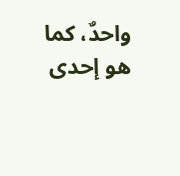واحدٌ، كما هو إحدى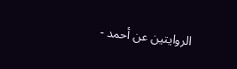الروايتين عن أحمد -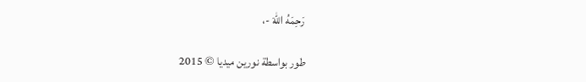رَحِمَهُ اللهَ -،

طور بواسطة نورين ميديا © 2015